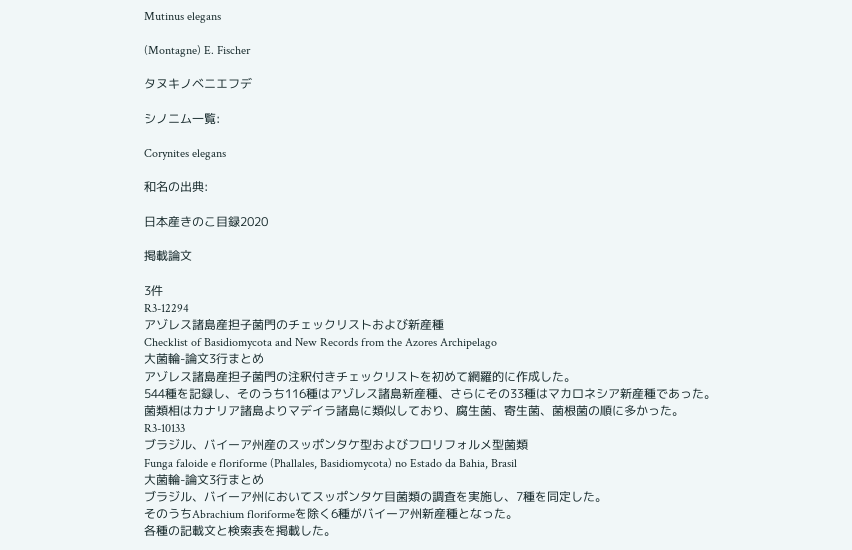Mutinus elegans

(Montagne) E. Fischer

タヌキノベニエフデ

シノニム一覧:

Corynites elegans

和名の出典:

日本産きのこ目録2020

掲載論文

3件
R3-12294
アゾレス諸島産担子菌門のチェックリストおよび新産種
Checklist of Basidiomycota and New Records from the Azores Archipelago
大菌輪-論文3行まとめ
アゾレス諸島産担子菌門の注釈付きチェックリストを初めて網羅的に作成した。
544種を記録し、そのうち116種はアゾレス諸島新産種、さらにその33種はマカロネシア新産種であった。
菌類相はカナリア諸島よりマデイラ諸島に類似しており、腐生菌、寄生菌、菌根菌の順に多かった。
R3-10133
ブラジル、バイーア州産のスッポンタケ型およびフロリフォルメ型菌類
Funga faloide e floriforme (Phallales, Basidiomycota) no Estado da Bahia, Brasil
大菌輪-論文3行まとめ
ブラジル、バイーア州においてスッポンタケ目菌類の調査を実施し、7種を同定した。
そのうちAbrachium floriformeを除く6種がバイーア州新産種となった。
各種の記載文と検索表を掲載した。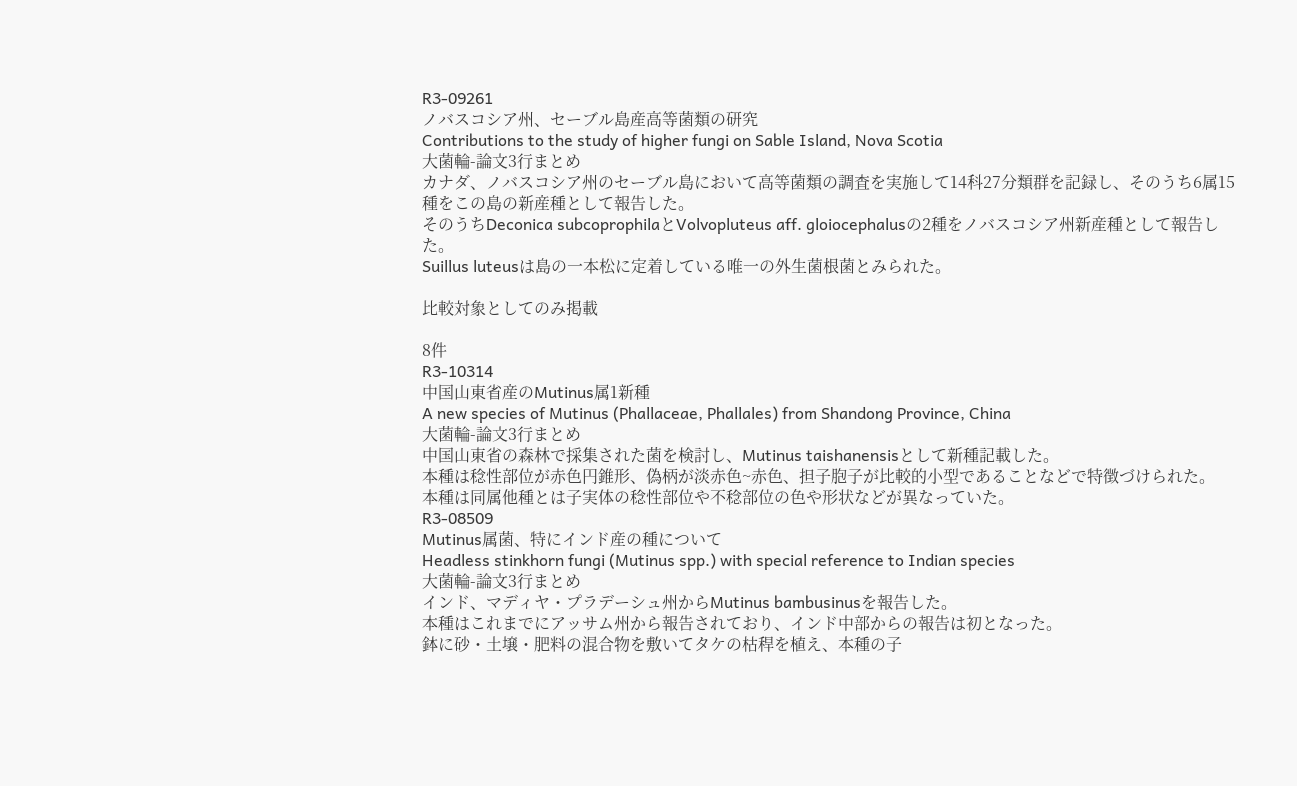R3-09261
ノバスコシア州、セーブル島産高等菌類の研究
Contributions to the study of higher fungi on Sable Island, Nova Scotia
大菌輪-論文3行まとめ
カナダ、ノバスコシア州のセーブル島において高等菌類の調査を実施して14科27分類群を記録し、そのうち6属15種をこの島の新産種として報告した。
そのうちDeconica subcoprophilaとVolvopluteus aff. gloiocephalusの2種をノバスコシア州新産種として報告した。
Suillus luteusは島の一本松に定着している唯一の外生菌根菌とみられた。

比較対象としてのみ掲載

8件
R3-10314
中国山東省産のMutinus属1新種
A new species of Mutinus (Phallaceae, Phallales) from Shandong Province, China
大菌輪-論文3行まとめ
中国山東省の森林で採集された菌を検討し、Mutinus taishanensisとして新種記載した。
本種は稔性部位が赤色円錐形、偽柄が淡赤色~赤色、担子胞子が比較的小型であることなどで特徴づけられた。
本種は同属他種とは子実体の稔性部位や不稔部位の色や形状などが異なっていた。
R3-08509
Mutinus属菌、特にインド産の種について
Headless stinkhorn fungi (Mutinus spp.) with special reference to Indian species
大菌輪-論文3行まとめ
インド、マディヤ・プラデーシュ州からMutinus bambusinusを報告した。
本種はこれまでにアッサム州から報告されており、インド中部からの報告は初となった。
鉢に砂・土壌・肥料の混合物を敷いてタケの枯稈を植え、本種の子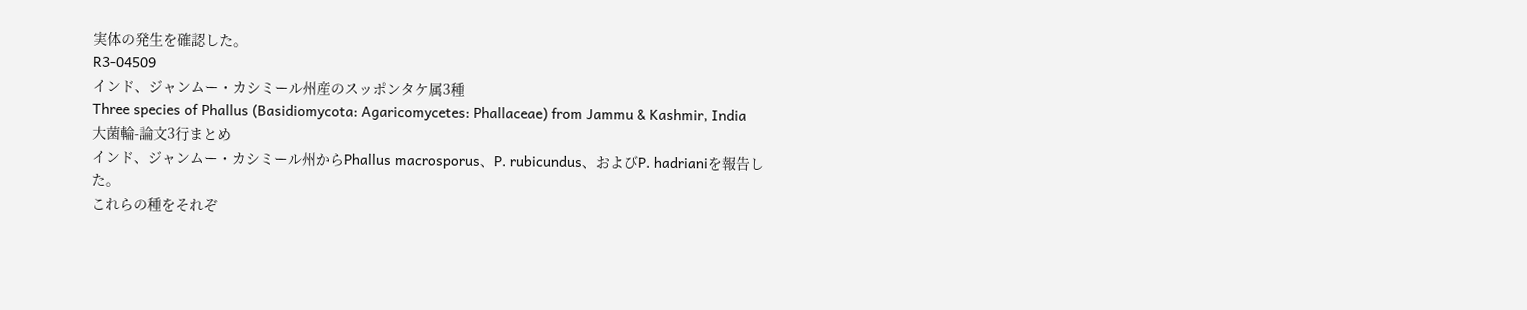実体の発生を確認した。
R3-04509
インド、ジャンムー・カシミール州産のスッポンタケ属3種
Three species of Phallus (Basidiomycota: Agaricomycetes: Phallaceae) from Jammu & Kashmir, India
大菌輪-論文3行まとめ
インド、ジャンムー・カシミール州からPhallus macrosporus、P. rubicundus、およびP. hadrianiを報告した。
これらの種をそれぞ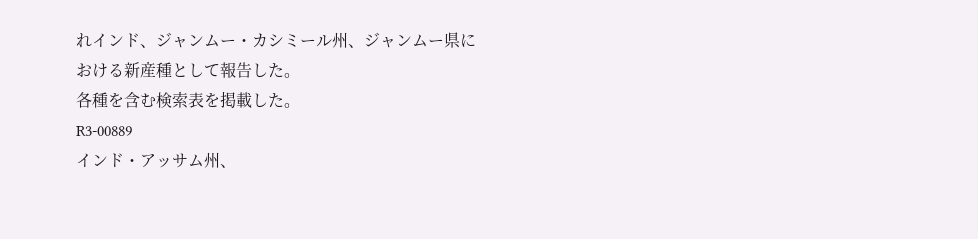れインド、ジャンムー・カシミール州、ジャンムー県における新産種として報告した。
各種を含む検索表を掲載した。
R3-00889
インド・アッサム州、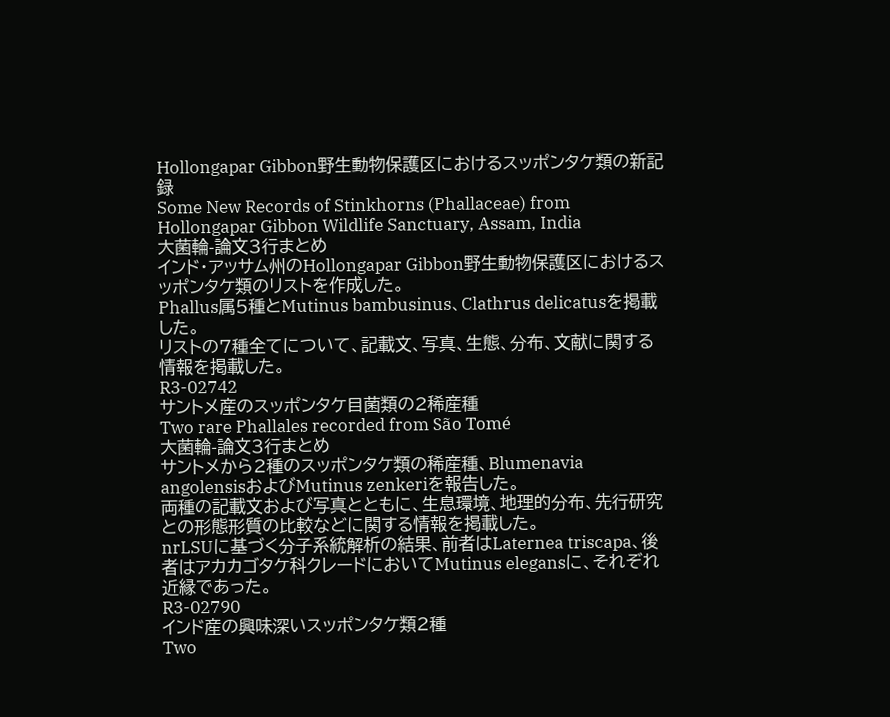Hollongapar Gibbon野生動物保護区におけるスッポンタケ類の新記録
Some New Records of Stinkhorns (Phallaceae) from Hollongapar Gibbon Wildlife Sanctuary, Assam, India
大菌輪-論文3行まとめ
インド・アッサム州のHollongapar Gibbon野生動物保護区におけるスッポンタケ類のリストを作成した。
Phallus属5種とMutinus bambusinus、Clathrus delicatusを掲載した。
リストの7種全てについて、記載文、写真、生態、分布、文献に関する情報を掲載した。
R3-02742
サントメ産のスッポンタケ目菌類の2稀産種
Two rare Phallales recorded from São Tomé
大菌輪-論文3行まとめ
サントメから2種のスッポンタケ類の稀産種、Blumenavia angolensisおよびMutinus zenkeriを報告した。
両種の記載文および写真とともに、生息環境、地理的分布、先行研究との形態形質の比較などに関する情報を掲載した。
nrLSUに基づく分子系統解析の結果、前者はLaternea triscapa、後者はアカカゴタケ科クレードにおいてMutinus elegansに、それぞれ近縁であった。
R3-02790
インド産の興味深いスッポンタケ類2種
Two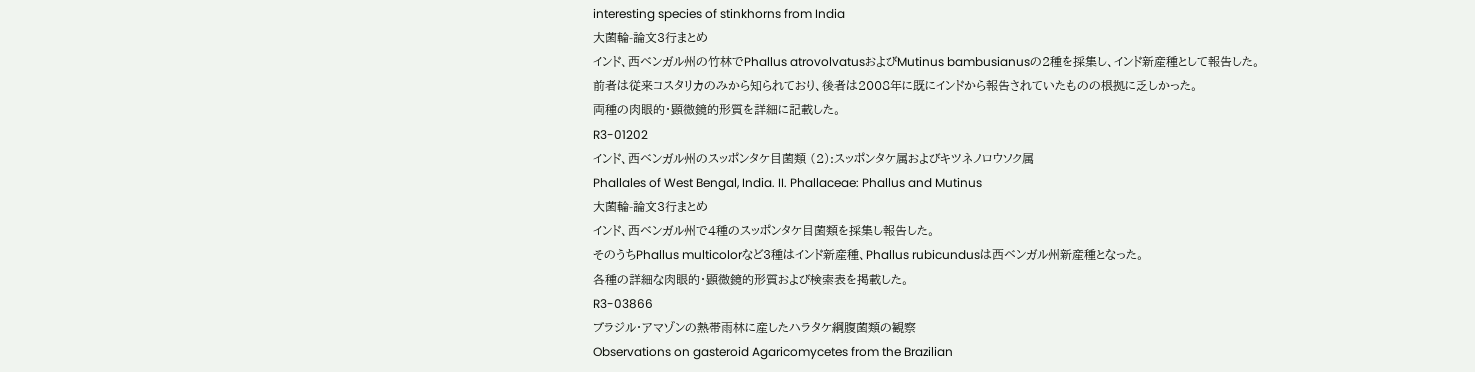interesting species of stinkhorns from India
大菌輪-論文3行まとめ
インド、西ベンガル州の竹林でPhallus atrovolvatusおよびMutinus bambusianusの2種を採集し、インド新産種として報告した。
前者は従来コスタリカのみから知られており、後者は2008年に既にインドから報告されていたものの根拠に乏しかった。
両種の肉眼的・顕微鏡的形質を詳細に記載した。
R3-01202
インド、西ベンガル州のスッポンタケ目菌類 (2):スッポンタケ属およびキツネノロウソク属
Phallales of West Bengal, India. II. Phallaceae: Phallus and Mutinus
大菌輪-論文3行まとめ
インド、西ベンガル州で4種のスッポンタケ目菌類を採集し報告した。
そのうちPhallus multicolorなど3種はインド新産種、Phallus rubicundusは西ベンガル州新産種となった。
各種の詳細な肉眼的・顕微鏡的形質および検索表を掲載した。
R3-03866
ブラジル・アマゾンの熱帯雨林に産したハラタケ綱腹菌類の観察
Observations on gasteroid Agaricomycetes from the Brazilian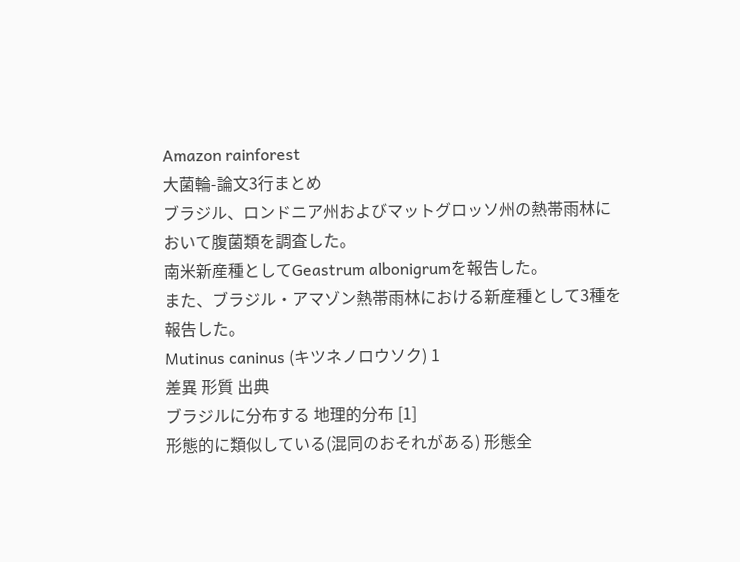Amazon rainforest
大菌輪-論文3行まとめ
ブラジル、ロンドニア州およびマットグロッソ州の熱帯雨林において腹菌類を調査した。
南米新産種としてGeastrum albonigrumを報告した。
また、ブラジル・アマゾン熱帯雨林における新産種として3種を報告した。
Mutinus caninus (キツネノロウソク) 1
差異 形質 出典
ブラジルに分布する 地理的分布 [1]
形態的に類似している(混同のおそれがある) 形態全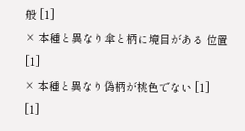般 [1]
× 本種と異なり傘と柄に境目がある 位置 [1]
× 本種と異なり偽柄が桃色でない [1]
[1]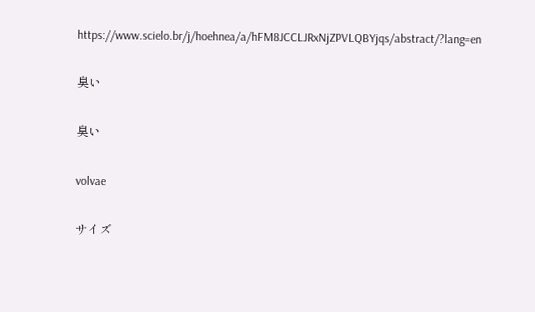https://www.scielo.br/j/hoehnea/a/hFM8JCCLJRxNjZPVLQBYjqs/abstract/?lang=en

臭い

臭い

volvae

サイズ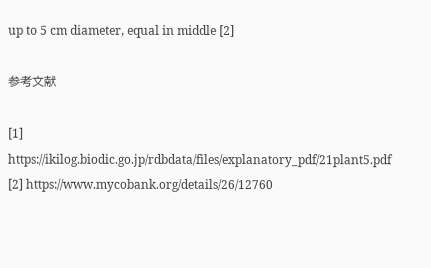up to 5 cm diameter, equal in middle [2]

参考文献

[1] https://ikilog.biodic.go.jp/rdbdata/files/explanatory_pdf/21plant5.pdf
[2] https://www.mycobank.org/details/26/12760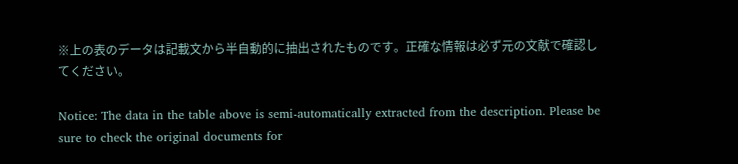※上の表のデータは記載文から半自動的に抽出されたものです。正確な情報は必ず元の文献で確認してください。

Notice: The data in the table above is semi-automatically extracted from the description. Please be sure to check the original documents for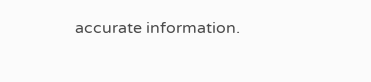accurate information.